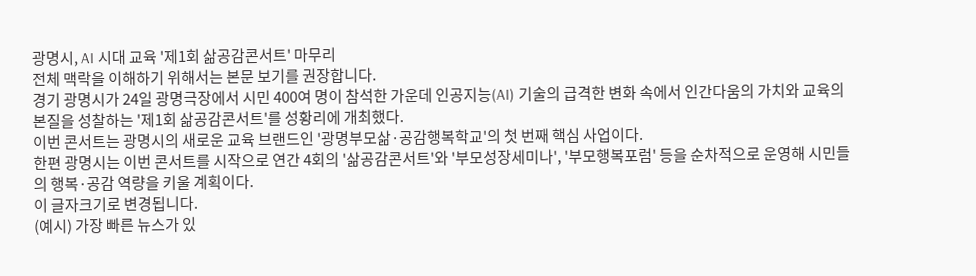광명시, AI 시대 교육 '제1회 삶공감콘서트' 마무리
전체 맥락을 이해하기 위해서는 본문 보기를 권장합니다.
경기 광명시가 24일 광명극장에서 시민 400여 명이 참석한 가운데 인공지능(AI) 기술의 급격한 변화 속에서 인간다움의 가치와 교육의 본질을 성찰하는 '제1회 삶공감콘서트'를 성황리에 개최했다.
이번 콘서트는 광명시의 새로운 교육 브랜드인 '광명부모삶·공감행복학교'의 첫 번째 핵심 사업이다.
한편 광명시는 이번 콘서트를 시작으로 연간 4회의 '삶공감콘서트'와 '부모성장세미나', '부모행복포럼' 등을 순차적으로 운영해 시민들의 행복·공감 역량을 키울 계획이다.
이 글자크기로 변경됩니다.
(예시) 가장 빠른 뉴스가 있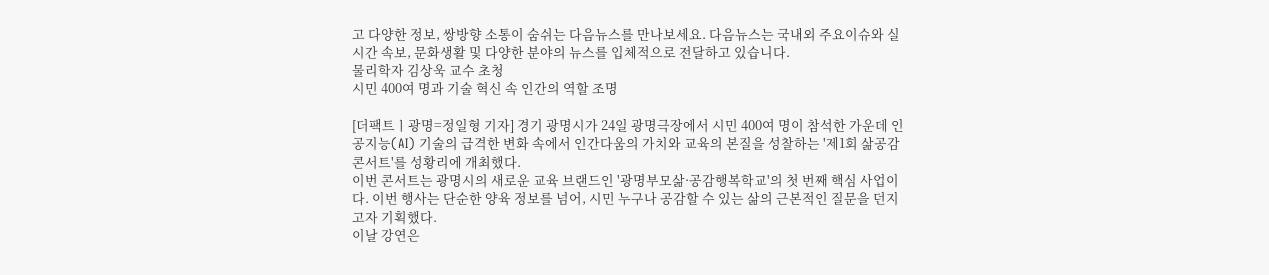고 다양한 정보, 쌍방향 소통이 숨쉬는 다음뉴스를 만나보세요. 다음뉴스는 국내외 주요이슈와 실시간 속보, 문화생활 및 다양한 분야의 뉴스를 입체적으로 전달하고 있습니다.
물리학자 김상욱 교수 초청
시민 400여 명과 기술 혁신 속 인간의 역할 조명

[더팩트ㅣ광명=정일형 기자] 경기 광명시가 24일 광명극장에서 시민 400여 명이 참석한 가운데 인공지능(AI) 기술의 급격한 변화 속에서 인간다움의 가치와 교육의 본질을 성찰하는 '제1회 삶공감콘서트'를 성황리에 개최했다.
이번 콘서트는 광명시의 새로운 교육 브랜드인 '광명부모삶·공감행복학교'의 첫 번째 핵심 사업이다. 이번 행사는 단순한 양육 정보를 넘어, 시민 누구나 공감할 수 있는 삶의 근본적인 질문을 던지고자 기획했다.
이날 강연은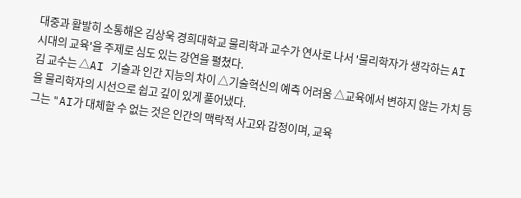대중과 활발히 소통해온 김상욱 경희대학교 물리학과 교수가 연사로 나서 '물리학자가 생각하는 AI 시대의 교육'을 주제로 심도 있는 강연을 펼쳤다.
김 교수는 △AI 기술과 인간 지능의 차이 △기술혁신의 예측 어려움 △교육에서 변하지 않는 가치 등을 물리학자의 시선으로 쉽고 깊이 있게 풀어냈다.
그는 "AI가 대체할 수 없는 것은 인간의 맥락적 사고와 감정이며, 교육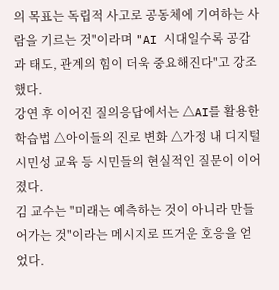의 목표는 독립적 사고로 공동체에 기여하는 사람을 기르는 것"이라며 "AI 시대일수록 공감과 태도, 관계의 힘이 더욱 중요해진다"고 강조했다.
강연 후 이어진 질의응답에서는 △AI를 활용한 학습법 △아이들의 진로 변화 △가정 내 디지털 시민성 교육 등 시민들의 현실적인 질문이 이어졌다.
김 교수는 "미래는 예측하는 것이 아니라 만들어가는 것"이라는 메시지로 뜨거운 호응을 얻었다.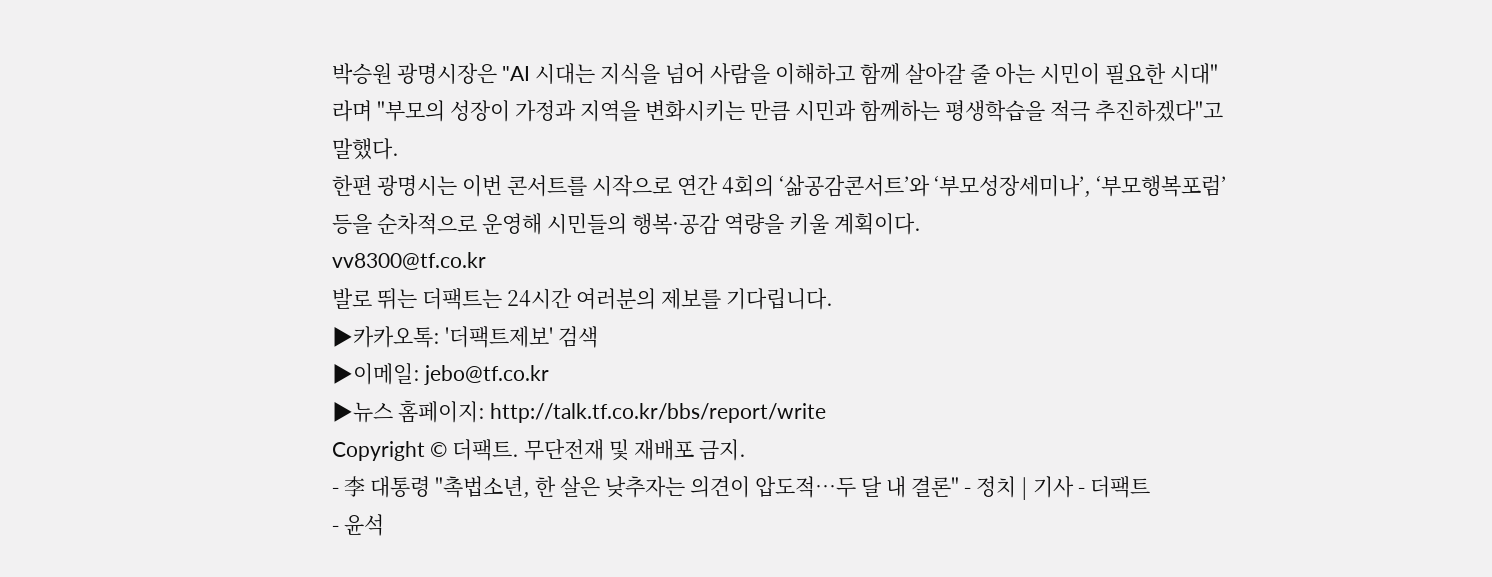박승원 광명시장은 "AI 시대는 지식을 넘어 사람을 이해하고 함께 살아갈 줄 아는 시민이 필요한 시대"라며 "부모의 성장이 가정과 지역을 변화시키는 만큼 시민과 함께하는 평생학습을 적극 추진하겠다"고 말했다.
한편 광명시는 이번 콘서트를 시작으로 연간 4회의 ‘삶공감콘서트’와 ‘부모성장세미나’, ‘부모행복포럼’ 등을 순차적으로 운영해 시민들의 행복·공감 역량을 키울 계획이다.
vv8300@tf.co.kr
발로 뛰는 더팩트는 24시간 여러분의 제보를 기다립니다.
▶카카오톡: '더팩트제보' 검색
▶이메일: jebo@tf.co.kr
▶뉴스 홈페이지: http://talk.tf.co.kr/bbs/report/write
Copyright © 더팩트. 무단전재 및 재배포 금지.
- 李 대통령 "촉법소년, 한 살은 낮추자는 의견이 압도적…두 달 내 결론" - 정치 | 기사 - 더팩트
- 윤석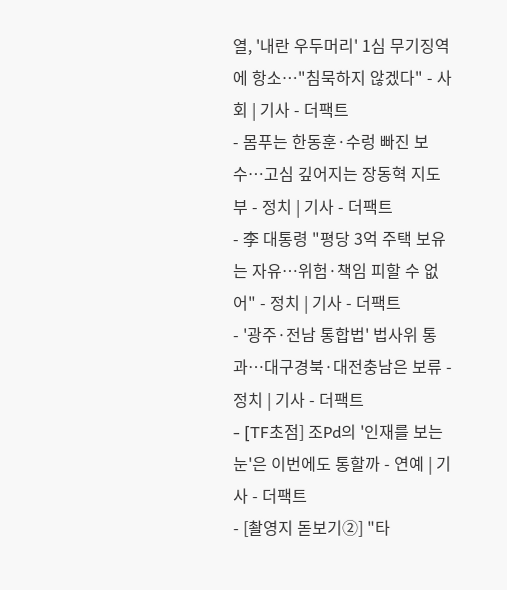열, '내란 우두머리' 1심 무기징역에 항소…"침묵하지 않겠다" - 사회 | 기사 - 더팩트
- 몸푸는 한동훈·수렁 빠진 보수…고심 깊어지는 장동혁 지도부 - 정치 | 기사 - 더팩트
- 李 대통령 "평당 3억 주택 보유는 자유…위험·책임 피할 수 없어" - 정치 | 기사 - 더팩트
- '광주·전남 통합법' 법사위 통과…대구경북·대전충남은 보류 - 정치 | 기사 - 더팩트
- [TF초점] 조Pd의 '인재를 보는 눈'은 이번에도 통할까 - 연예 | 기사 - 더팩트
- [촬영지 돋보기②] "타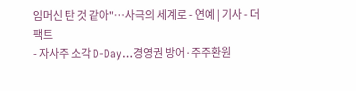임머신 탄 것 같아"…사극의 세계로 - 연예 | 기사 - 더팩트
- 자사주 소각 D-Day…경영권 방어·주주환원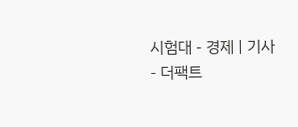시험대 - 경제 | 기사 - 더팩트